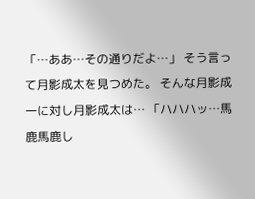「…ああ…その通りだよ…」 そう言って月影成太を見つめた。 そんな月影成一に対し月影成太は… 「ハハハッ…馬鹿馬鹿し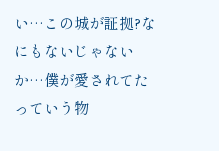い…この城が証拠?なにもないじゃないか…僕が愛されてたっていう物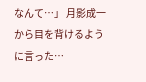なんて…」 月影成一から目を背けるように言った…